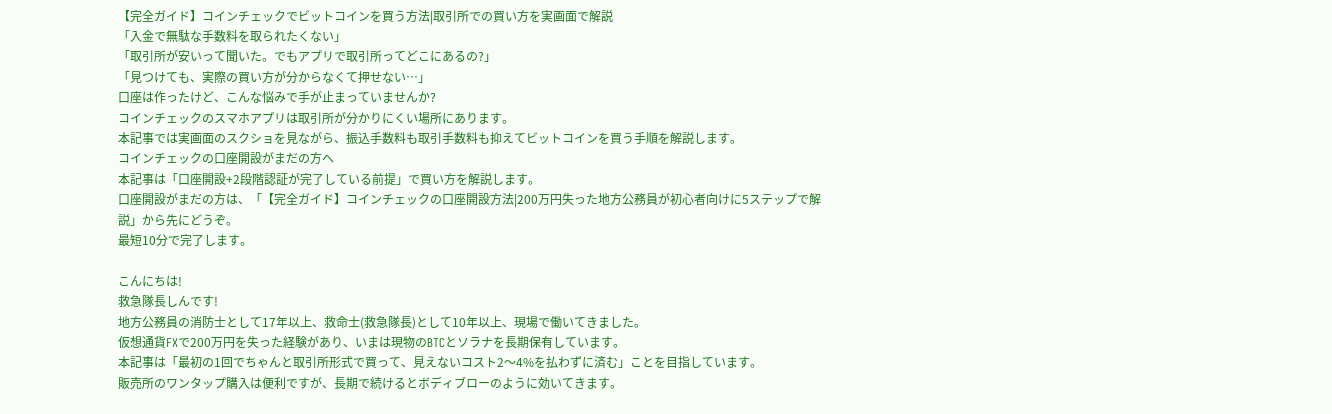【完全ガイド】コインチェックでビットコインを買う方法|取引所での買い方を実画面で解説
「入金で無駄な手数料を取られたくない」
「取引所が安いって聞いた。でもアプリで取引所ってどこにあるの?」
「見つけても、実際の買い方が分からなくて押せない…」
口座は作ったけど、こんな悩みで手が止まっていませんか?
コインチェックのスマホアプリは取引所が分かりにくい場所にあります。
本記事では実画面のスクショを見ながら、振込手数料も取引手数料も抑えてビットコインを買う手順を解説します。
コインチェックの口座開設がまだの方へ
本記事は「口座開設+2段階認証が完了している前提」で買い方を解説します。
口座開設がまだの方は、「【完全ガイド】コインチェックの口座開設方法|200万円失った地方公務員が初心者向けに5ステップで解説」から先にどうぞ。
最短10分で完了します。

こんにちは!
救急隊長しんです!
地方公務員の消防士として17年以上、救命士(救急隊長)として10年以上、現場で働いてきました。
仮想通貨FXで200万円を失った経験があり、いまは現物のBTCとソラナを長期保有しています。
本記事は「最初の1回でちゃんと取引所形式で買って、見えないコスト2〜4%を払わずに済む」ことを目指しています。
販売所のワンタップ購入は便利ですが、長期で続けるとボディブローのように効いてきます。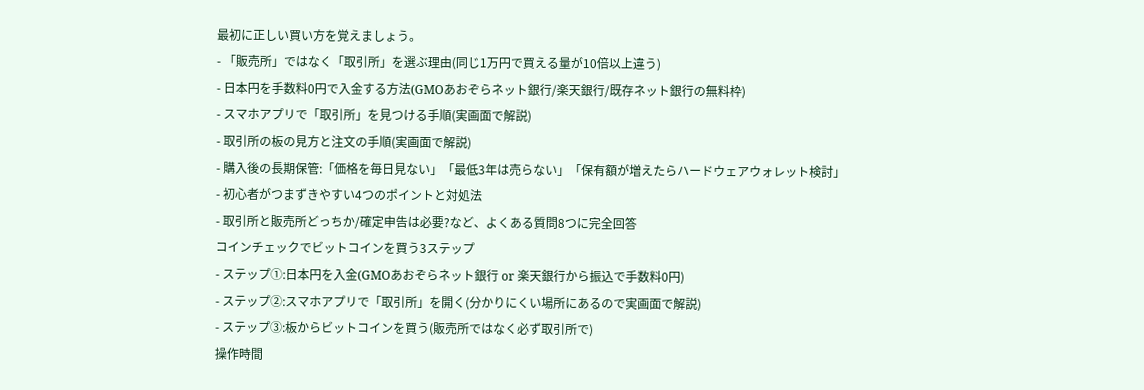最初に正しい買い方を覚えましょう。
- 「販売所」ではなく「取引所」を選ぶ理由(同じ1万円で買える量が10倍以上違う)
- 日本円を手数料0円で入金する方法(GMOあおぞらネット銀行/楽天銀行/既存ネット銀行の無料枠)
- スマホアプリで「取引所」を見つける手順(実画面で解説)
- 取引所の板の見方と注文の手順(実画面で解説)
- 購入後の長期保管:「価格を毎日見ない」「最低3年は売らない」「保有額が増えたらハードウェアウォレット検討」
- 初心者がつまずきやすい4つのポイントと対処法
- 取引所と販売所どっちか/確定申告は必要?など、よくある質問8つに完全回答
コインチェックでビットコインを買う3ステップ
- ステップ①:日本円を入金(GMOあおぞらネット銀行 or 楽天銀行から振込で手数料0円)
- ステップ②:スマホアプリで「取引所」を開く(分かりにくい場所にあるので実画面で解説)
- ステップ③:板からビットコインを買う(販売所ではなく必ず取引所で)
操作時間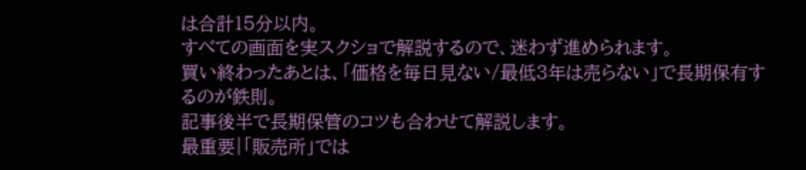は合計15分以内。
すべての画面を実スクショで解説するので、迷わず進められます。
買い終わったあとは、「価格を毎日見ない/最低3年は売らない」で長期保有するのが鉄則。
記事後半で長期保管のコツも合わせて解説します。
最重要|「販売所」では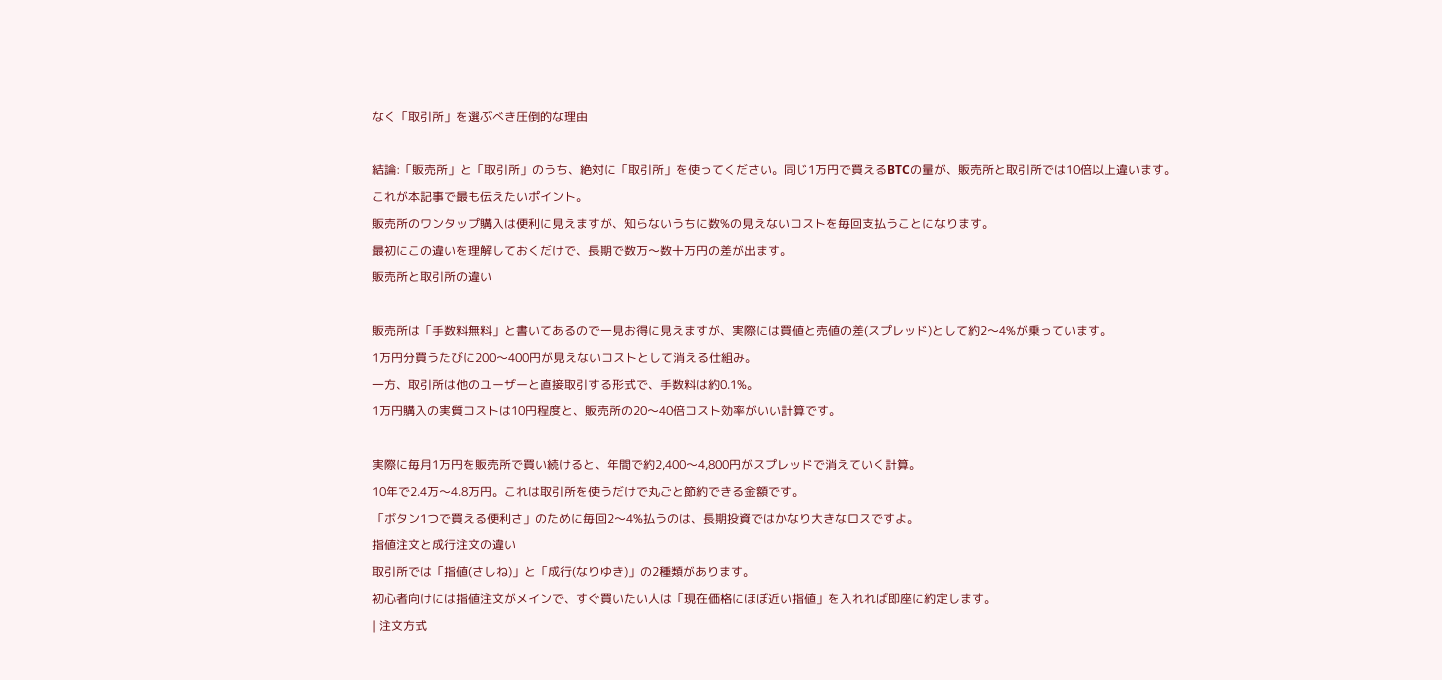なく「取引所」を選ぶべき圧倒的な理由

結論:「販売所」と「取引所」のうち、絶対に「取引所」を使ってください。同じ1万円で買えるBTCの量が、販売所と取引所では10倍以上違います。
これが本記事で最も伝えたいポイント。
販売所のワンタップ購入は便利に見えますが、知らないうちに数%の見えないコストを毎回支払うことになります。
最初にこの違いを理解しておくだけで、長期で数万〜数十万円の差が出ます。
販売所と取引所の違い

販売所は「手数料無料」と書いてあるので一見お得に見えますが、実際には買値と売値の差(スプレッド)として約2〜4%が乗っています。
1万円分買うたびに200〜400円が見えないコストとして消える仕組み。
一方、取引所は他のユーザーと直接取引する形式で、手数料は約0.1%。
1万円購入の実質コストは10円程度と、販売所の20〜40倍コスト効率がいい計算です。

実際に毎月1万円を販売所で買い続けると、年間で約2,400〜4,800円がスプレッドで消えていく計算。
10年で2.4万〜4.8万円。これは取引所を使うだけで丸ごと節約できる金額です。
「ボタン1つで買える便利さ」のために毎回2〜4%払うのは、長期投資ではかなり大きなロスですよ。
指値注文と成行注文の違い
取引所では「指値(さしね)」と「成行(なりゆき)」の2種類があります。
初心者向けには指値注文がメインで、すぐ買いたい人は「現在価格にほぼ近い指値」を入れれば即座に約定します。
| 注文方式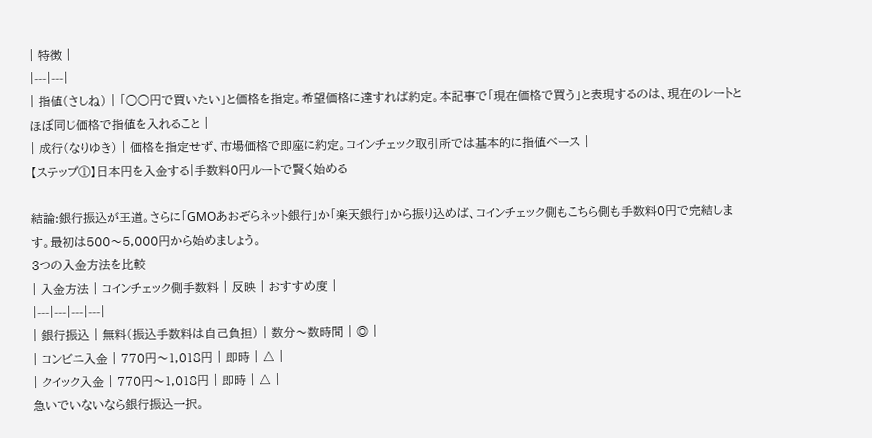| 特徴 |
|---|---|
| 指値(さしね) | 「○○円で買いたい」と価格を指定。希望価格に達すれば約定。本記事で「現在価格で買う」と表現するのは、現在のレートとほぼ同じ価格で指値を入れること |
| 成行(なりゆき) | 価格を指定せず、市場価格で即座に約定。コインチェック取引所では基本的に指値ベース |
【ステップ①】日本円を入金する|手数料0円ルートで賢く始める

結論:銀行振込が王道。さらに「GMOあおぞらネット銀行」か「楽天銀行」から振り込めば、コインチェック側もこちら側も手数料0円で完結します。最初は500〜5,000円から始めましょう。
3つの入金方法を比較
| 入金方法 | コインチェック側手数料 | 反映 | おすすめ度 |
|---|---|---|---|
| 銀行振込 | 無料(振込手数料は自己負担) | 数分〜数時間 | ◎ |
| コンビニ入金 | 770円〜1,018円 | 即時 | △ |
| クイック入金 | 770円〜1,018円 | 即時 | △ |
急いでいないなら銀行振込一択。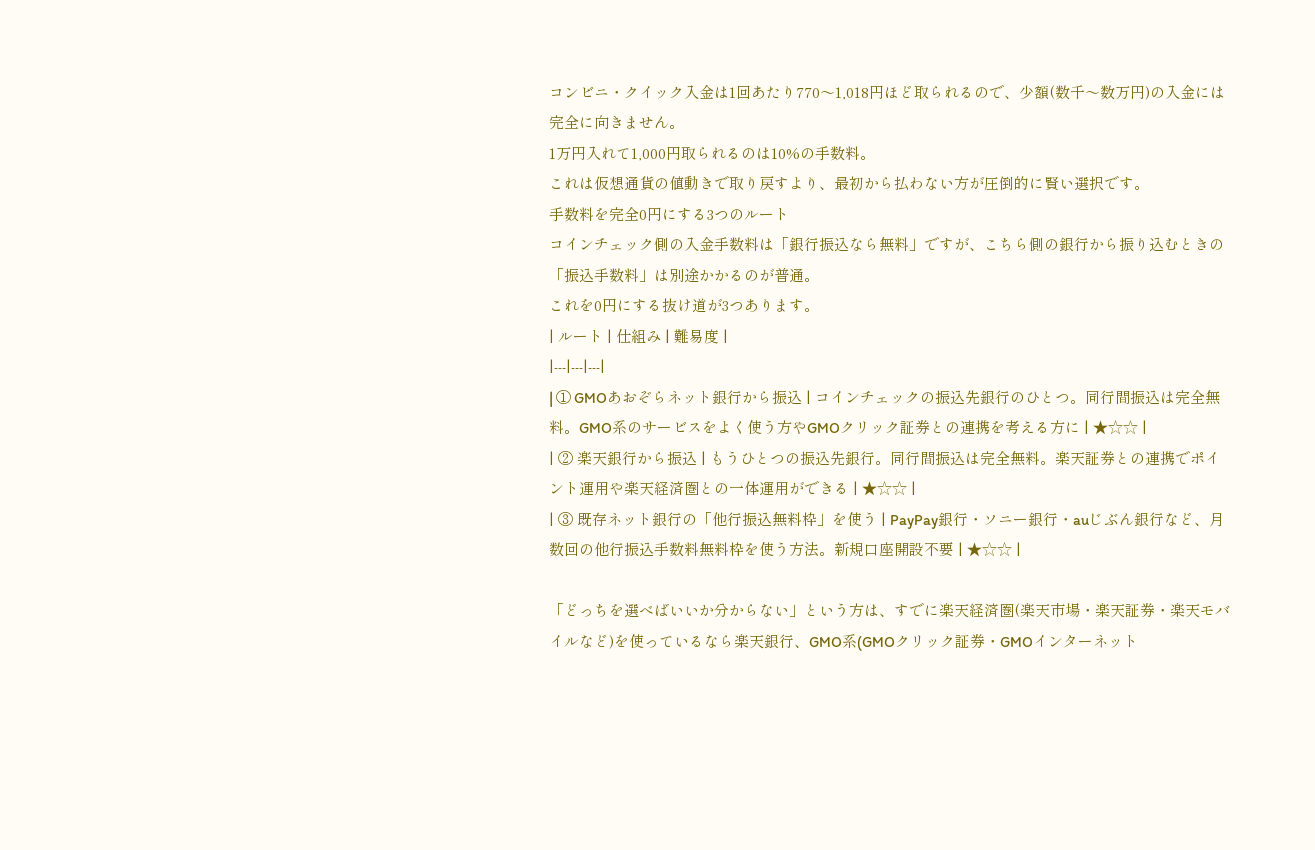コンビニ・クイック入金は1回あたり770〜1,018円ほど取られるので、少額(数千〜数万円)の入金には完全に向きません。
1万円入れて1,000円取られるのは10%の手数料。
これは仮想通貨の値動きで取り戻すより、最初から払わない方が圧倒的に賢い選択です。
手数料を完全0円にする3つのルート
コインチェック側の入金手数料は「銀行振込なら無料」ですが、こちら側の銀行から振り込むときの「振込手数料」は別途かかるのが普通。
これを0円にする抜け道が3つあります。
| ルート | 仕組み | 難易度 |
|---|---|---|
| ① GMOあおぞらネット銀行から振込 | コインチェックの振込先銀行のひとつ。同行間振込は完全無料。GMO系のサービスをよく使う方やGMOクリック証券との連携を考える方に | ★☆☆ |
| ② 楽天銀行から振込 | もうひとつの振込先銀行。同行間振込は完全無料。楽天証券との連携でポイント運用や楽天経済圏との一体運用ができる | ★☆☆ |
| ③ 既存ネット銀行の「他行振込無料枠」を使う | PayPay銀行・ソニー銀行・auじぶん銀行など、月数回の他行振込手数料無料枠を使う方法。新規口座開設不要 | ★☆☆ |

「どっちを選べばいいか分からない」という方は、すでに楽天経済圏(楽天市場・楽天証券・楽天モバイルなど)を使っているなら楽天銀行、GMO系(GMOクリック証券・GMOインターネット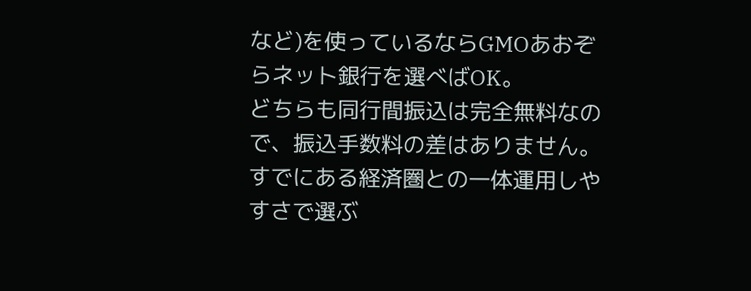など)を使っているならGMOあおぞらネット銀行を選べばOK。
どちらも同行間振込は完全無料なので、振込手数料の差はありません。
すでにある経済圏との一体運用しやすさで選ぶ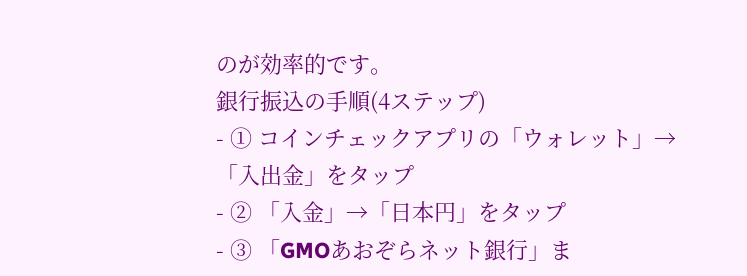のが効率的です。
銀行振込の手順(4ステップ)
- ① コインチェックアプリの「ウォレット」→「入出金」をタップ
- ② 「入金」→「日本円」をタップ
- ③ 「GMOあおぞらネット銀行」ま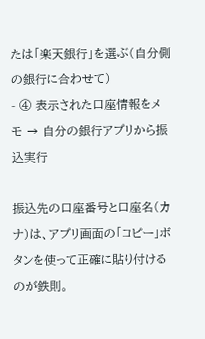たは「楽天銀行」を選ぶ(自分側の銀行に合わせて)
- ④ 表示された口座情報をメモ → 自分の銀行アプリから振込実行

振込先の口座番号と口座名(カナ)は、アプリ画面の「コピー」ボタンを使って正確に貼り付けるのが鉄則。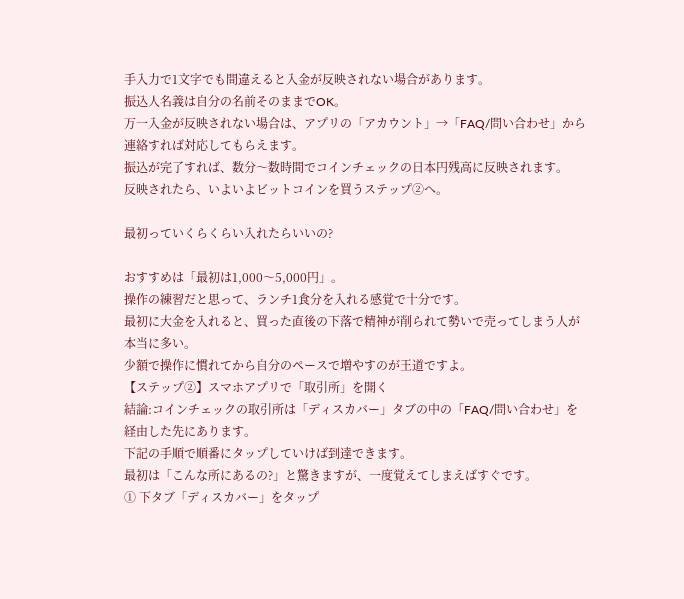手入力で1文字でも間違えると入金が反映されない場合があります。
振込人名義は自分の名前そのままでOK。
万一入金が反映されない場合は、アプリの「アカウント」→「FAQ/問い合わせ」から連絡すれば対応してもらえます。
振込が完了すれば、数分〜数時間でコインチェックの日本円残高に反映されます。
反映されたら、いよいよビットコインを買うステップ②へ。

最初っていくらくらい入れたらいいの?

おすすめは「最初は1,000〜5,000円」。
操作の練習だと思って、ランチ1食分を入れる感覚で十分です。
最初に大金を入れると、買った直後の下落で精神が削られて勢いで売ってしまう人が本当に多い。
少額で操作に慣れてから自分のペースで増やすのが王道ですよ。
【ステップ②】スマホアプリで「取引所」を開く
結論:コインチェックの取引所は「ディスカバー」タブの中の「FAQ/問い合わせ」を経由した先にあります。
下記の手順で順番にタップしていけば到達できます。
最初は「こんな所にあるの?」と驚きますが、一度覚えてしまえばすぐです。
① 下タブ「ディスカバー」をタップ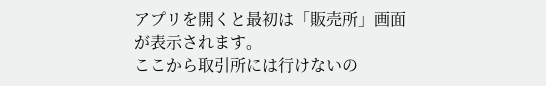アプリを開くと最初は「販売所」画面が表示されます。
ここから取引所には行けないの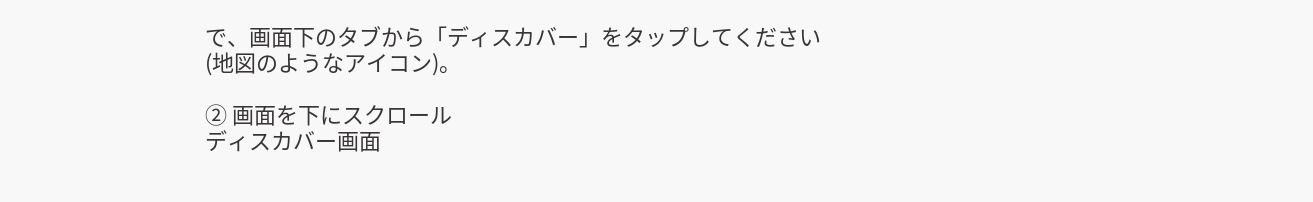で、画面下のタブから「ディスカバー」をタップしてください(地図のようなアイコン)。

② 画面を下にスクロール
ディスカバー画面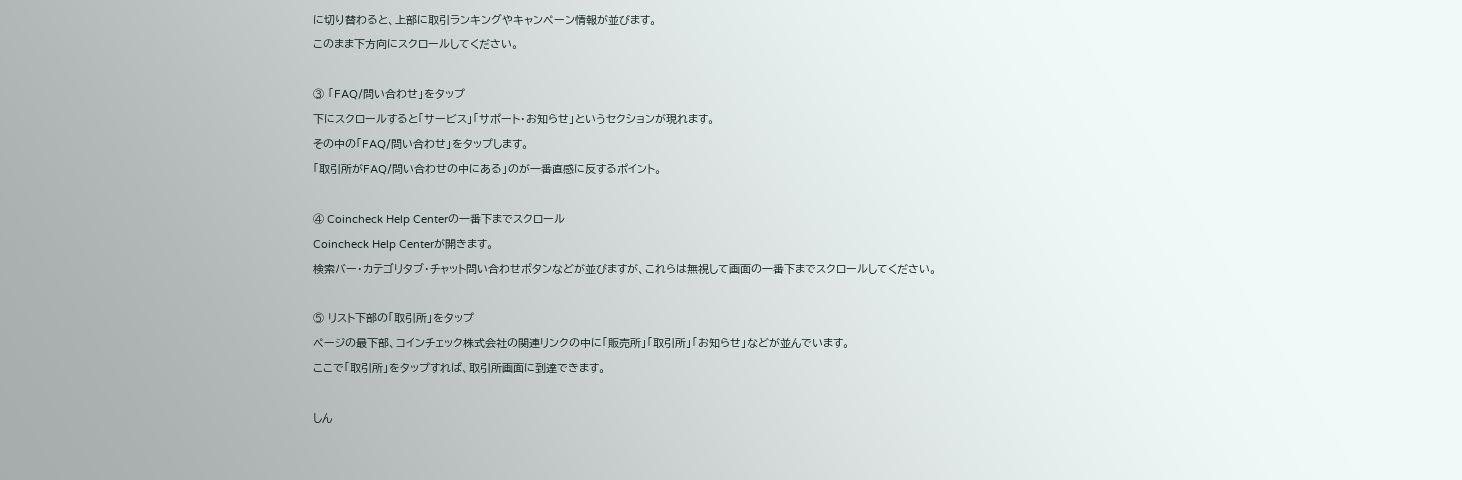に切り替わると、上部に取引ランキングやキャンペーン情報が並びます。
このまま下方向にスクロールしてください。

③ 「FAQ/問い合わせ」をタップ
下にスクロールすると「サービス」「サポート・お知らせ」というセクションが現れます。
その中の「FAQ/問い合わせ」をタップします。
「取引所がFAQ/問い合わせの中にある」のが一番直感に反するポイント。

④ Coincheck Help Centerの一番下までスクロール
Coincheck Help Centerが開きます。
検索バー・カテゴリタブ・チャット問い合わせボタンなどが並びますが、これらは無視して画面の一番下までスクロールしてください。

⑤ リスト下部の「取引所」をタップ
ページの最下部、コインチェック株式会社の関連リンクの中に「販売所」「取引所」「お知らせ」などが並んでいます。
ここで「取引所」をタップすれば、取引所画面に到達できます。

しん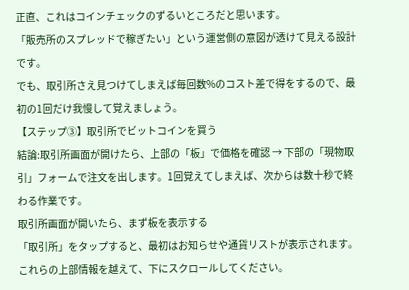正直、これはコインチェックのずるいところだと思います。
「販売所のスプレッドで稼ぎたい」という運営側の意図が透けて見える設計です。
でも、取引所さえ見つけてしまえば毎回数%のコスト差で得をするので、最初の1回だけ我慢して覚えましょう。
【ステップ③】取引所でビットコインを買う
結論:取引所画面が開けたら、上部の「板」で価格を確認 → 下部の「現物取引」フォームで注文を出します。1回覚えてしまえば、次からは数十秒で終わる作業です。
取引所画面が開いたら、まず板を表示する
「取引所」をタップすると、最初はお知らせや通貨リストが表示されます。
これらの上部情報を越えて、下にスクロールしてください。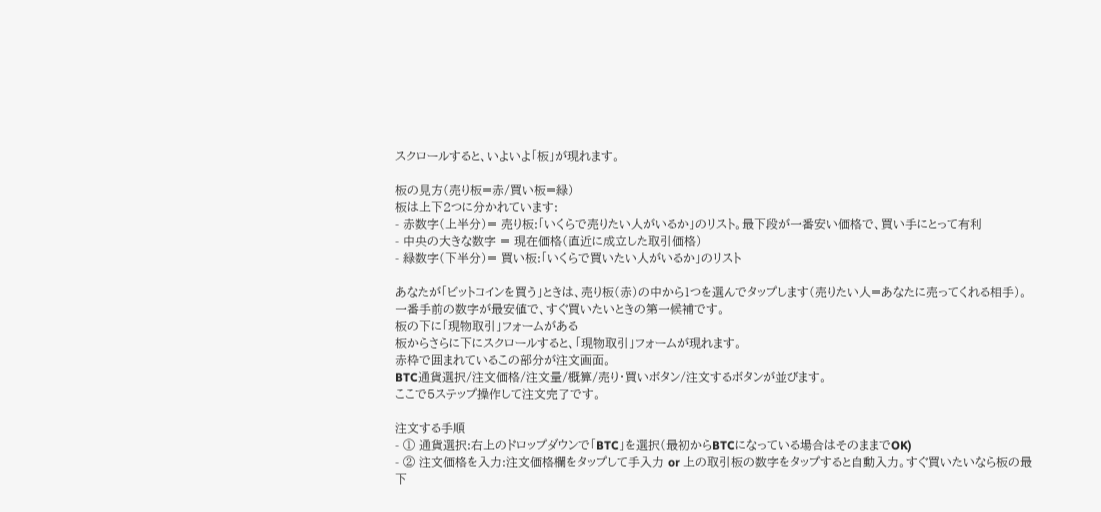スクロールすると、いよいよ「板」が現れます。

板の見方(売り板=赤/買い板=緑)
板は上下2つに分かれています:
- 赤数字(上半分)= 売り板:「いくらで売りたい人がいるか」のリスト。最下段が一番安い価格で、買い手にとって有利
- 中央の大きな数字 = 現在価格(直近に成立した取引価格)
- 緑数字(下半分)= 買い板:「いくらで買いたい人がいるか」のリスト

あなたが「ビットコインを買う」ときは、売り板(赤)の中から1つを選んでタップします(売りたい人=あなたに売ってくれる相手)。
一番手前の数字が最安値で、すぐ買いたいときの第一候補です。
板の下に「現物取引」フォームがある
板からさらに下にスクロールすると、「現物取引」フォームが現れます。
赤枠で囲まれているこの部分が注文画面。
BTC通貨選択/注文価格/注文量/概算/売り・買いボタン/注文するボタンが並びます。
ここで5ステップ操作して注文完了です。

注文する手順
- ① 通貨選択:右上のドロップダウンで「BTC」を選択(最初からBTCになっている場合はそのままでOK)
- ② 注文価格を入力:注文価格欄をタップして手入力 or 上の取引板の数字をタップすると自動入力。すぐ買いたいなら板の最下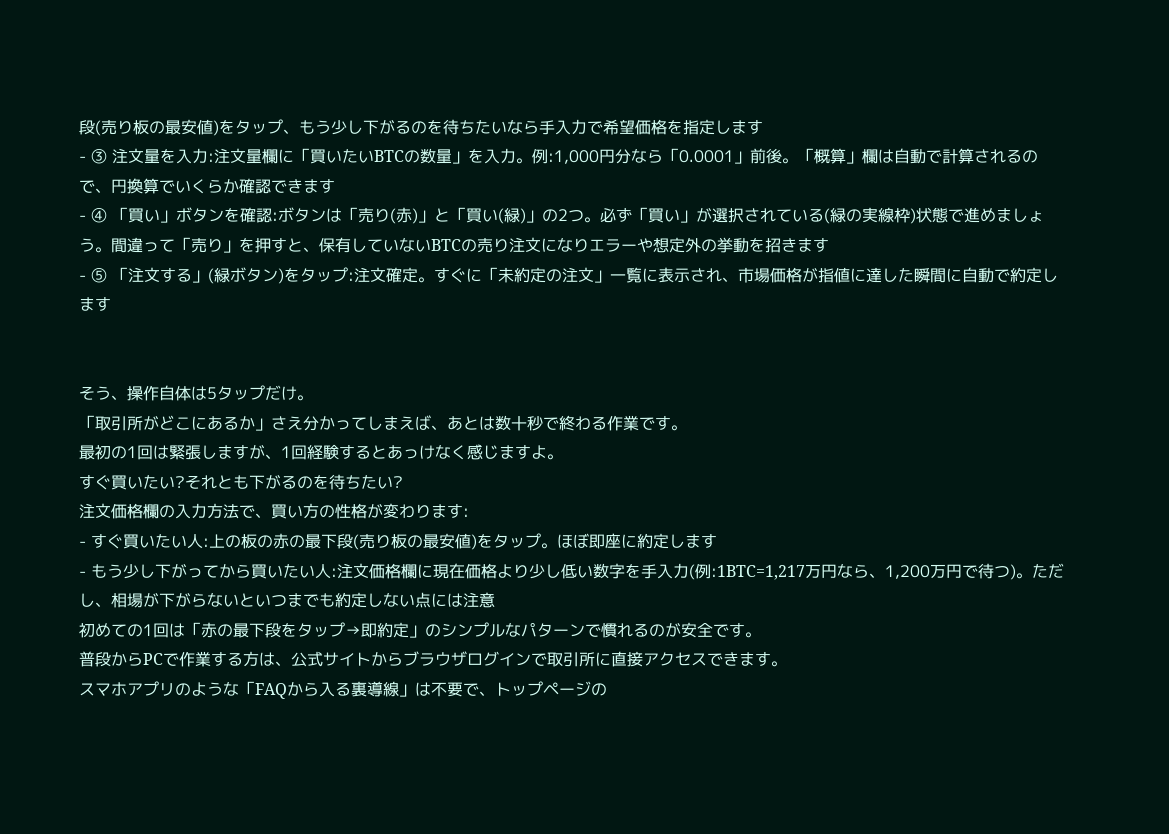段(売り板の最安値)をタップ、もう少し下がるのを待ちたいなら手入力で希望価格を指定します
- ③ 注文量を入力:注文量欄に「買いたいBTCの数量」を入力。例:1,000円分なら「0.0001」前後。「概算」欄は自動で計算されるので、円換算でいくらか確認できます
- ④ 「買い」ボタンを確認:ボタンは「売り(赤)」と「買い(緑)」の2つ。必ず「買い」が選択されている(緑の実線枠)状態で進めましょう。間違って「売り」を押すと、保有していないBTCの売り注文になりエラーや想定外の挙動を招きます
- ⑤ 「注文する」(緑ボタン)をタップ:注文確定。すぐに「未約定の注文」一覧に表示され、市場価格が指値に達した瞬間に自動で約定します


そう、操作自体は5タップだけ。
「取引所がどこにあるか」さえ分かってしまえば、あとは数十秒で終わる作業です。
最初の1回は緊張しますが、1回経験するとあっけなく感じますよ。
すぐ買いたい?それとも下がるのを待ちたい?
注文価格欄の入力方法で、買い方の性格が変わります:
- すぐ買いたい人:上の板の赤の最下段(売り板の最安値)をタップ。ほぼ即座に約定します
- もう少し下がってから買いたい人:注文価格欄に現在価格より少し低い数字を手入力(例:1BTC=1,217万円なら、1,200万円で待つ)。ただし、相場が下がらないといつまでも約定しない点には注意
初めての1回は「赤の最下段をタップ→即約定」のシンプルなパターンで慣れるのが安全です。
普段からPCで作業する方は、公式サイトからブラウザログインで取引所に直接アクセスできます。
スマホアプリのような「FAQから入る裏導線」は不要で、トップページの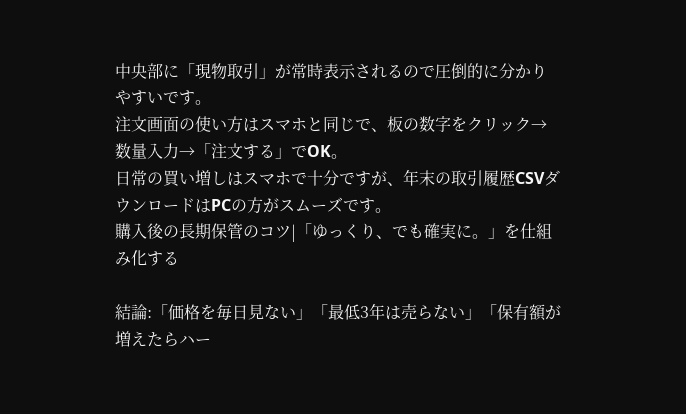中央部に「現物取引」が常時表示されるので圧倒的に分かりやすいです。
注文画面の使い方はスマホと同じで、板の数字をクリック→数量入力→「注文する」でOK。
日常の買い増しはスマホで十分ですが、年末の取引履歴CSVダウンロードはPCの方がスムーズです。
購入後の長期保管のコツ|「ゆっくり、でも確実に。」を仕組み化する

結論:「価格を毎日見ない」「最低3年は売らない」「保有額が増えたらハー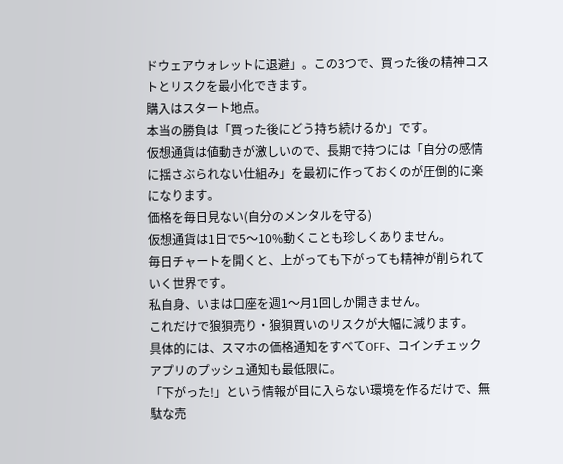ドウェアウォレットに退避」。この3つで、買った後の精神コストとリスクを最小化できます。
購入はスタート地点。
本当の勝負は「買った後にどう持ち続けるか」です。
仮想通貨は値動きが激しいので、長期で持つには「自分の感情に揺さぶられない仕組み」を最初に作っておくのが圧倒的に楽になります。
価格を毎日見ない(自分のメンタルを守る)
仮想通貨は1日で5〜10%動くことも珍しくありません。
毎日チャートを開くと、上がっても下がっても精神が削られていく世界です。
私自身、いまは口座を週1〜月1回しか開きません。
これだけで狼狽売り・狼狽買いのリスクが大幅に減ります。
具体的には、スマホの価格通知をすべてOFF、コインチェックアプリのプッシュ通知も最低限に。
「下がった!」という情報が目に入らない環境を作るだけで、無駄な売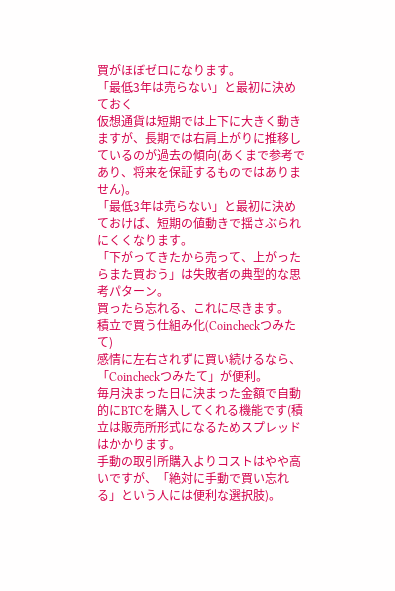買がほぼゼロになります。
「最低3年は売らない」と最初に決めておく
仮想通貨は短期では上下に大きく動きますが、長期では右肩上がりに推移しているのが過去の傾向(あくまで参考であり、将来を保証するものではありません)。
「最低3年は売らない」と最初に決めておけば、短期の値動きで揺さぶられにくくなります。
「下がってきたから売って、上がったらまた買おう」は失敗者の典型的な思考パターン。
買ったら忘れる、これに尽きます。
積立で買う仕組み化(Coincheckつみたて)
感情に左右されずに買い続けるなら、「Coincheckつみたて」が便利。
毎月決まった日に決まった金額で自動的にBTCを購入してくれる機能です(積立は販売所形式になるためスプレッドはかかります。
手動の取引所購入よりコストはやや高いですが、「絶対に手動で買い忘れる」という人には便利な選択肢)。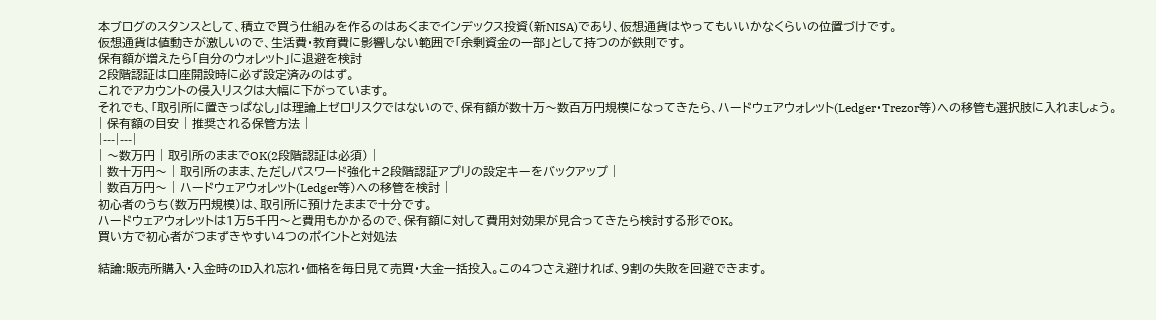本ブログのスタンスとして、積立で買う仕組みを作るのはあくまでインデックス投資(新NISA)であり、仮想通貨はやってもいいかなくらいの位置づけです。
仮想通貨は値動きが激しいので、生活費・教育費に影響しない範囲で「余剰資金の一部」として持つのが鉄則です。
保有額が増えたら「自分のウォレット」に退避を検討
2段階認証は口座開設時に必ず設定済みのはず。
これでアカウントの侵入リスクは大幅に下がっています。
それでも、「取引所に置きっぱなし」は理論上ゼロリスクではないので、保有額が数十万〜数百万円規模になってきたら、ハードウェアウォレット(Ledger・Trezor等)への移管も選択肢に入れましょう。
| 保有額の目安 | 推奨される保管方法 |
|---|---|
| 〜数万円 | 取引所のままでOK(2段階認証は必須) |
| 数十万円〜 | 取引所のまま、ただしパスワード強化+2段階認証アプリの設定キーをバックアップ |
| 数百万円〜 | ハードウェアウォレット(Ledger等)への移管を検討 |
初心者のうち(数万円規模)は、取引所に預けたままで十分です。
ハードウェアウォレットは1万5千円〜と費用もかかるので、保有額に対して費用対効果が見合ってきたら検討する形でOK。
買い方で初心者がつまずきやすい4つのポイントと対処法

結論:販売所購入・入金時のID入れ忘れ・価格を毎日見て売買・大金一括投入。この4つさえ避ければ、9割の失敗を回避できます。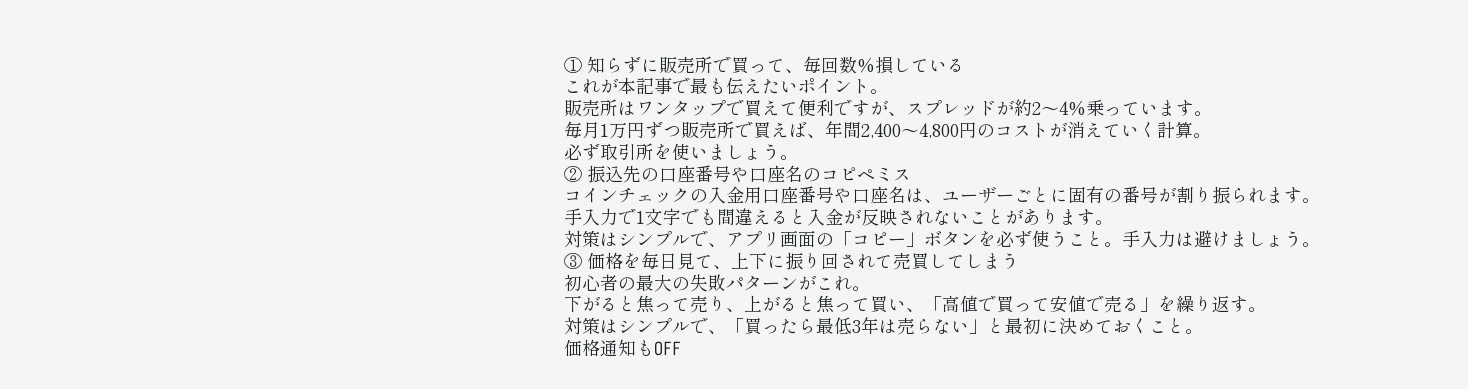① 知らずに販売所で買って、毎回数%損している
これが本記事で最も伝えたいポイント。
販売所はワンタップで買えて便利ですが、スプレッドが約2〜4%乗っています。
毎月1万円ずつ販売所で買えば、年間2,400〜4,800円のコストが消えていく計算。
必ず取引所を使いましょう。
② 振込先の口座番号や口座名のコピペミス
コインチェックの入金用口座番号や口座名は、ユーザーごとに固有の番号が割り振られます。
手入力で1文字でも間違えると入金が反映されないことがあります。
対策はシンプルで、アプリ画面の「コピー」ボタンを必ず使うこと。手入力は避けましょう。
③ 価格を毎日見て、上下に振り回されて売買してしまう
初心者の最大の失敗パターンがこれ。
下がると焦って売り、上がると焦って買い、「高値で買って安値で売る」を繰り返す。
対策はシンプルで、「買ったら最低3年は売らない」と最初に決めておくこと。
価格通知もOFF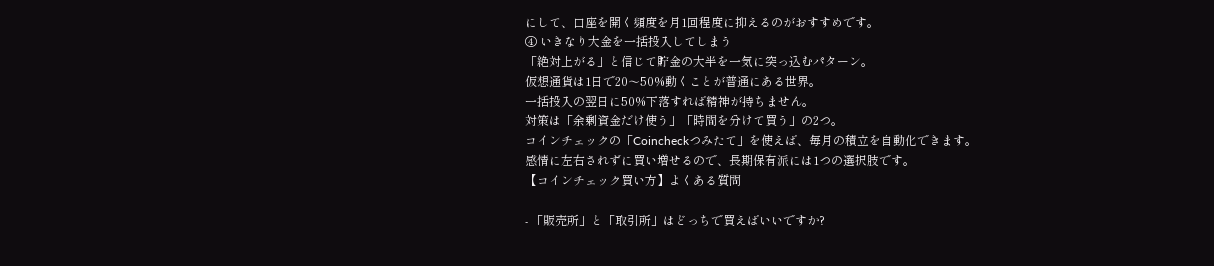にして、口座を開く頻度を月1回程度に抑えるのがおすすめです。
④ いきなり大金を一括投入してしまう
「絶対上がる」と信じて貯金の大半を一気に突っ込むパターン。
仮想通貨は1日で20〜50%動くことが普通にある世界。
一括投入の翌日に50%下落すれば精神が持ちません。
対策は「余剰資金だけ使う」「時間を分けて買う」の2つ。
コインチェックの「Coincheckつみたて」を使えば、毎月の積立を自動化できます。
感情に左右されずに買い増せるので、長期保有派には1つの選択肢です。
【コインチェック買い方】よくある質問

- 「販売所」と「取引所」はどっちで買えばいいですか?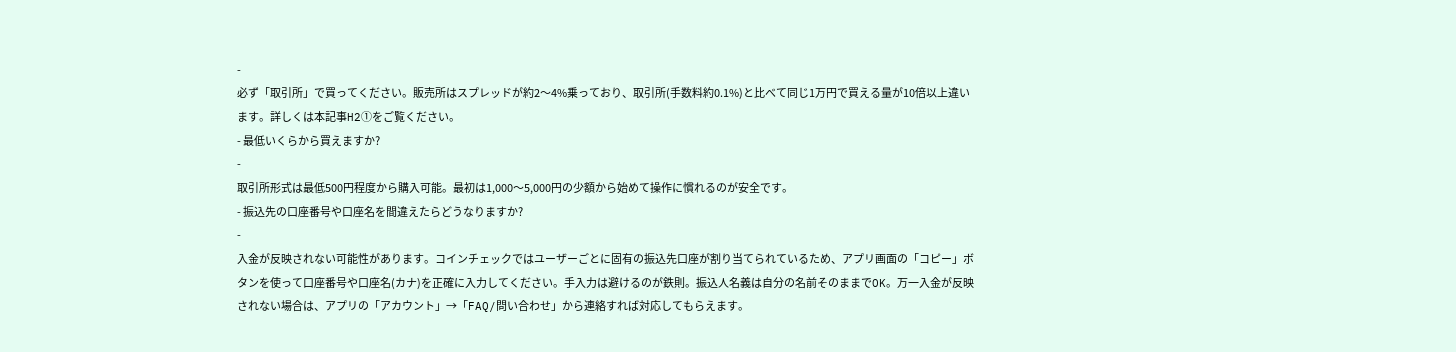-
必ず「取引所」で買ってください。販売所はスプレッドが約2〜4%乗っており、取引所(手数料約0.1%)と比べて同じ1万円で買える量が10倍以上違います。詳しくは本記事H2①をご覧ください。
- 最低いくらから買えますか?
-
取引所形式は最低500円程度から購入可能。最初は1,000〜5,000円の少額から始めて操作に慣れるのが安全です。
- 振込先の口座番号や口座名を間違えたらどうなりますか?
-
入金が反映されない可能性があります。コインチェックではユーザーごとに固有の振込先口座が割り当てられているため、アプリ画面の「コピー」ボタンを使って口座番号や口座名(カナ)を正確に入力してください。手入力は避けるのが鉄則。振込人名義は自分の名前そのままでOK。万一入金が反映されない場合は、アプリの「アカウント」→「FAQ/問い合わせ」から連絡すれば対応してもらえます。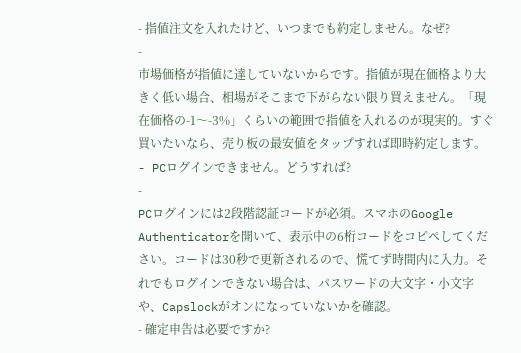- 指値注文を入れたけど、いつまでも約定しません。なぜ?
-
市場価格が指値に達していないからです。指値が現在価格より大きく低い場合、相場がそこまで下がらない限り買えません。「現在価格の-1〜-3%」くらいの範囲で指値を入れるのが現実的。すぐ買いたいなら、売り板の最安値をタップすれば即時約定します。
- PCログインできません。どうすれば?
-
PCログインには2段階認証コードが必須。スマホのGoogle Authenticatorを開いて、表示中の6桁コードをコピペしてください。コードは30秒で更新されるので、慌てず時間内に入力。それでもログインできない場合は、パスワードの大文字・小文字や、Capslockがオンになっていないかを確認。
- 確定申告は必要ですか?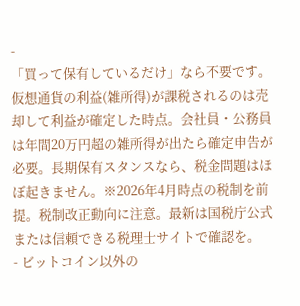-
「買って保有しているだけ」なら不要です。仮想通貨の利益(雑所得)が課税されるのは売却して利益が確定した時点。会社員・公務員は年間20万円超の雑所得が出たら確定申告が必要。長期保有スタンスなら、税金問題はほぼ起きません。※2026年4月時点の税制を前提。税制改正動向に注意。最新は国税庁公式または信頼できる税理士サイトで確認を。
- ビットコイン以外の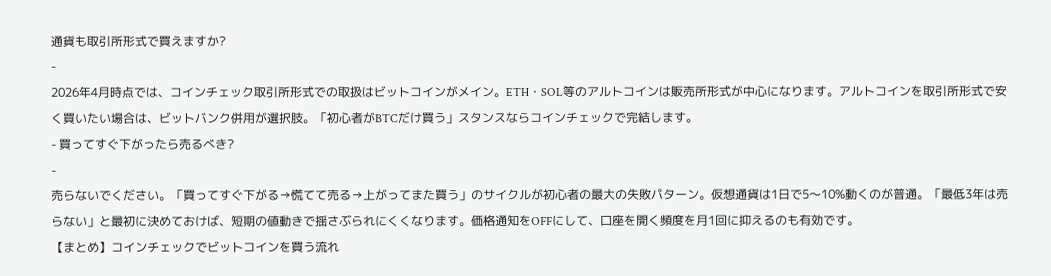通貨も取引所形式で買えますか?
-
2026年4月時点では、コインチェック取引所形式での取扱はビットコインがメイン。ETH・SOL等のアルトコインは販売所形式が中心になります。アルトコインを取引所形式で安く買いたい場合は、ビットバンク併用が選択肢。「初心者がBTCだけ買う」スタンスならコインチェックで完結します。
- 買ってすぐ下がったら売るべき?
-
売らないでください。「買ってすぐ下がる→慌てて売る→上がってまた買う」のサイクルが初心者の最大の失敗パターン。仮想通貨は1日で5〜10%動くのが普通。「最低3年は売らない」と最初に決めておけば、短期の値動きで揺さぶられにくくなります。価格通知をOFFにして、口座を開く頻度を月1回に抑えるのも有効です。
【まとめ】コインチェックでビットコインを買う流れ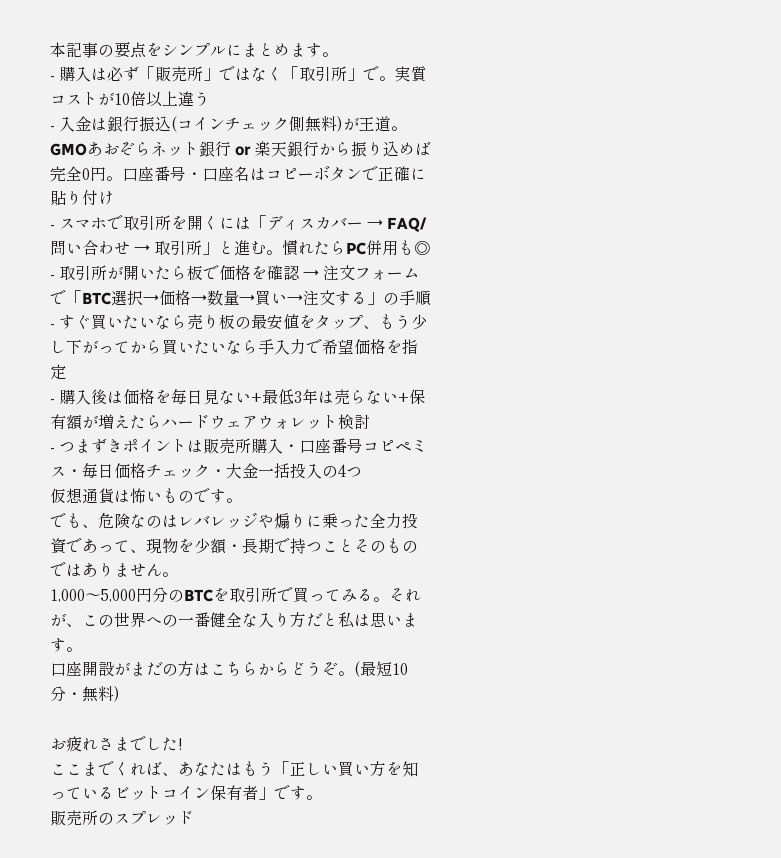本記事の要点をシンプルにまとめます。
- 購入は必ず「販売所」ではなく「取引所」で。実質コストが10倍以上違う
- 入金は銀行振込(コインチェック側無料)が王道。GMOあおぞらネット銀行 or 楽天銀行から振り込めば完全0円。口座番号・口座名はコピーボタンで正確に貼り付け
- スマホで取引所を開くには「ディスカバー → FAQ/問い合わせ → 取引所」と進む。慣れたらPC併用も◎
- 取引所が開いたら板で価格を確認 → 注文フォームで「BTC選択→価格→数量→買い→注文する」の手順
- すぐ買いたいなら売り板の最安値をタップ、もう少し下がってから買いたいなら手入力で希望価格を指定
- 購入後は価格を毎日見ない+最低3年は売らない+保有額が増えたらハードウェアウォレット検討
- つまずきポイントは販売所購入・口座番号コピペミス・毎日価格チェック・大金一括投入の4つ
仮想通貨は怖いものです。
でも、危険なのはレバレッジや煽りに乗った全力投資であって、現物を少額・長期で持つことそのものではありません。
1,000〜5,000円分のBTCを取引所で買ってみる。それが、この世界への一番健全な入り方だと私は思います。
口座開設がまだの方はこちらからどうぞ。(最短10分・無料)

お疲れさまでした!
ここまでくれば、あなたはもう「正しい買い方を知っているビットコイン保有者」です。
販売所のスプレッド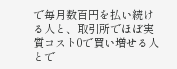で毎月数百円を払い続ける人と、取引所でほぼ実質コスト0で買い増せる人とで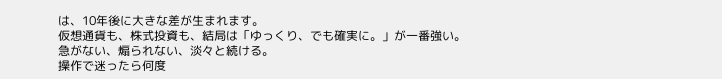は、10年後に大きな差が生まれます。
仮想通貨も、株式投資も、結局は「ゆっくり、でも確実に。」が一番強い。
急がない、煽られない、淡々と続ける。
操作で迷ったら何度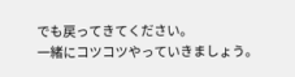でも戻ってきてください。
一緒にコツコツやっていきましょう。